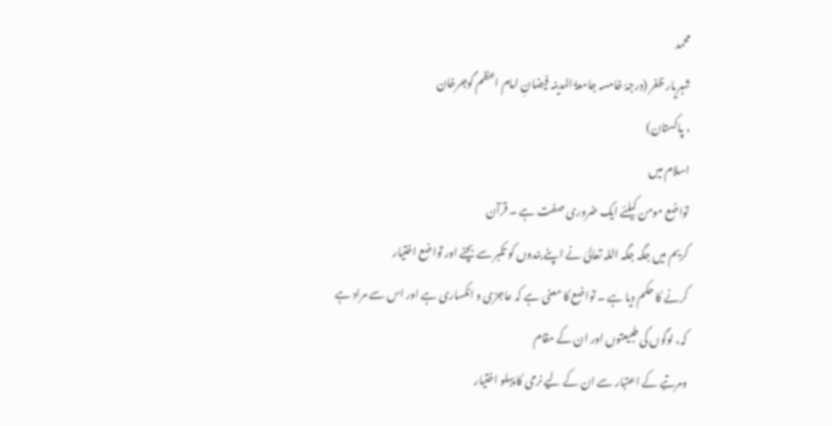محمد
شہریار ظفر (درجۂ خامسہ جامعۃُ المدینہ فیضانِ امام اعظم گوجرخان
، پاکستان)
اسلام میں
تواضع مومن کیلئے ایک ضروری صفت ہے ۔ قرآن
کریم میں جگہ جگہ اللہ تعالیٰ نے اپنے بندوں کو تکبر سے بچنے اور تواضع اختیار
کرنے کا حکم دیا ہے ۔ تواضع کا معنی ہے کہ عاجزی و انکساری ہے اور اس سے مراد ہے
کہ، لوگوں کی طبیعتوں اور ان کے مقام
ومرتبے کے اعتبار سے ان کے لیے نرمی کا پہلو اختیار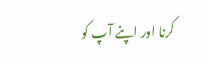کرنا اور اپنے آپ کو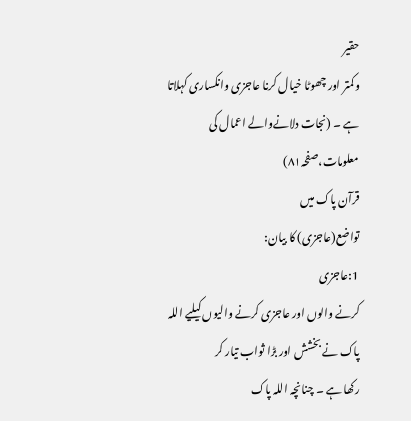حقیر
وکمتر اور چھوٹا خیال کرنا عاجزی وانکساری کہلاتا ہے ۔ (نجات دلانےوالے اعمال کی معلومات،صفحہ۸۱)
قرآن پاک میں
تواضع(عاجزی) کا بیان:
1:عاجزی
کرنے والوں اور عاجزی کرنے والیوں کیلیے اللہ پاک نے بخشش اور بڑا ثواب تیار کر
رکھا ہے ۔ چنانچہ اللہ پاک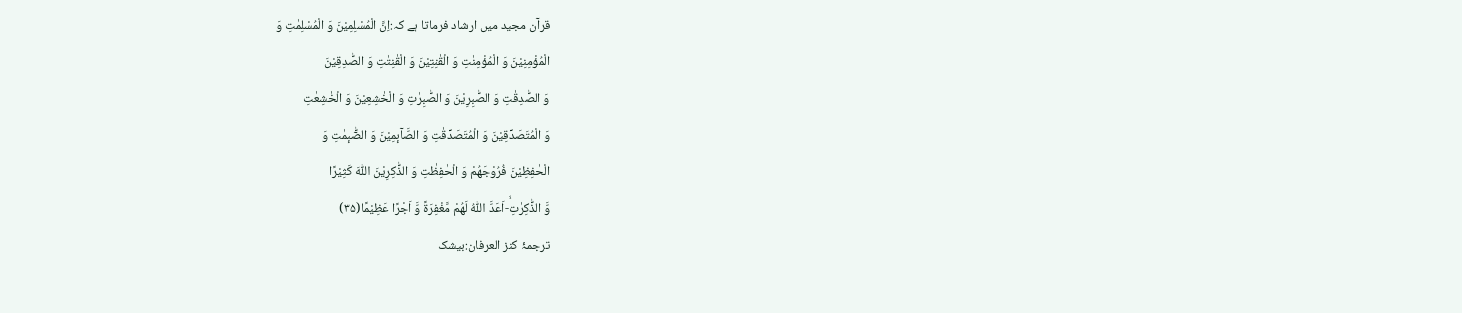قرآن مجید میں ارشاد فرماتا ہے کہ:اِنَّ الْمُسْلِمِیْنَ وَ الْمُسْلِمٰتِ وَ
الْمُؤْمِنِیْنَ وَ الْمُؤْمِنٰتِ وَ الْقٰنِتِیْنَ وَ الْقٰنِتٰتِ وَ الصّٰدِقِیْنَ
وَ الصّٰدِقٰتِ وَ الصّٰبِرِیْنَ وَ الصّٰبِرٰتِ وَ الْخٰشِعِیْنَ وَ الْخٰشِعٰتِ
وَ الْمُتَصَدِّقِیْنَ وَ الْمُتَصَدِّقٰتِ وَ الصَّآىٕمِیْنَ وَ الصّٰٓىٕمٰتِ وَ
الْحٰفِظِیْنَ فُرُوْجَهُمْ وَ الْحٰفِظٰتِ وَ الذّٰكِرِیْنَ اللّٰهَ كَثِیْرًا
وَّ الذّٰكِرٰتِۙ-اَعَدَّ اللّٰهُ لَهُمْ مَّغْفِرَةً وَّ اَجْرًا عَظِیْمًا(۳۵)
ترجمۂ کنز العرفان:بیشک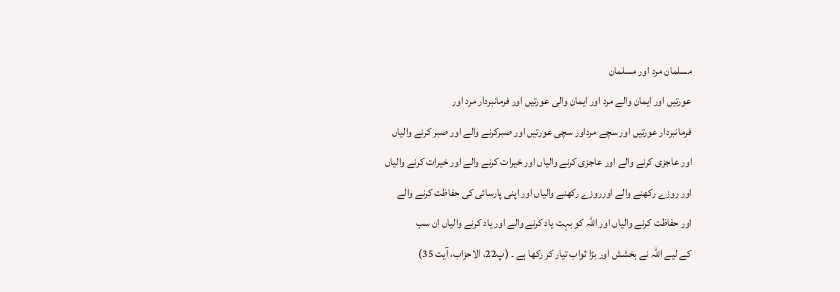مسلمان مرد اور مسلمان
عورتیں اور ایمان والے مرد اور ایمان والی عورتیں اور فرمانبردار مرد اور
فرمانبردار عورتیں اور سچے مرداور سچی عورتیں اور صبرکرنے والے اور صبر کرنے والیاں
اور عاجزی کرنے والے اور عاجزی کرنے والیاں اور خیرات کرنے والے اور خیرات کرنے والیاں
اور روزے رکھنے والے اورروزے رکھنے والیاں اور اپنی پارسائی کی حفاظت کرنے والے
اور حفاظت کرنے والیاں اور اللہ کو بہت یاد کرنے والے اور یاد کرنے والیاں ان سب
کے لیے اللہ نے بخشش اور بڑا ثواب تیار کر رکھا ہے ۔ (پ22، الاحزاب، آیت 35)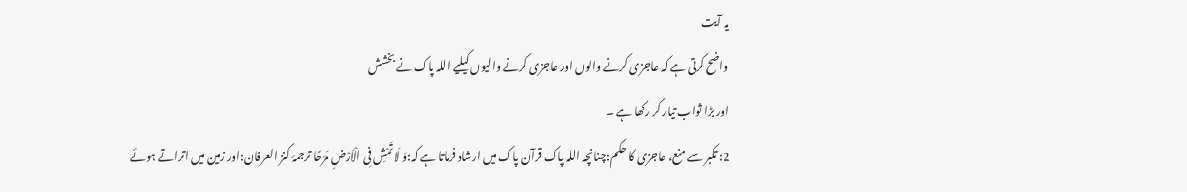یہ آیت
واضح کرتی ہے کہ عاجزی کرنے والوں اور عاجزی کرنے والیوں کیلیے اللہ پاک نے بخشش
اور بڑا ثواب تیار کر رکھا ہے ۔
2: تکبر سے منع، عاجزی کا حکم:چنانچہ اللہ پاک قرآن پاک میں ارشاد فرماتا ہے کہ:وَ لَا تَمْشِ فِی الْاَرْضِ مَرَحًا ترجمۂ کنز العرفان:اور زمین میں اتراتے ہوئے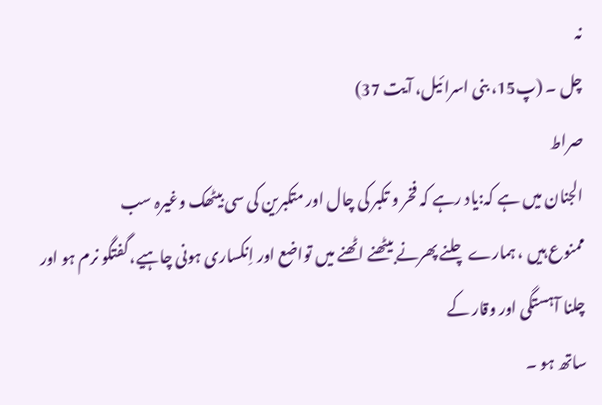نہ
چل ۔ (پ15، بنی اسرائیل، آیت 37)
صراط
الجنان میں ہے کہ:یاد رہے کہ فخر و تکبر کی چال اور متکبرین کی سی بیٹھک وغیرہ سب
ممنوع ہیں ، ہمارے چلنے پھرنے بیٹھنے اٹھنے میں تواضع اور اِنکساری ہونی چاہیے، گفتگو نرم ہو اور چلنا آہستگی اور وقار کے
ساتھ ہو ۔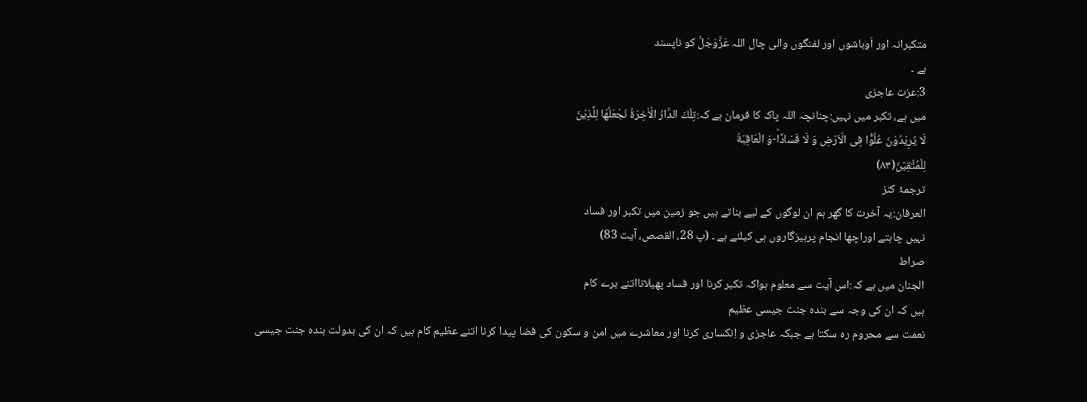متکبرانہ اور اَوباشوں اور لفنگوں والی چال اللہ عَزَّوَجَلَّ کو ناپسند
ہے ۔
3:عزت عاجزی
میں ہے، تکبر میں نہیں:چنانچہ اللہ پاک کا فرمان ہے کہ:تِلْكَ الدَّارُ الْاٰخِرَةُ نَجْعَلُهَا لِلَّذِیْنَ
لَا یُرِیْدُوْنَ عُلُوًّا فِی الْاَرْضِ وَ لَا فَسَادًاؕ-وَ الْعَاقِبَةُ
لِلْمُتَّقِیْنَ(۸۳)
ترجمۂ کنز
العرفان:یہ آخرت کا گھر ہم ان لوگوں کے لیے بناتے ہیں جو زمین میں تکبر اور فساد
نہیں چاہتے اوراچھا انجام پرہیزگاروں ہی کیلئے ہے ۔ (پ 28، القصص، آیت 83)
صراط
الجنان میں ہے کہ:اس آیت سے معلوم ہواکہ تکبر کرنا اور فساد پھیلانااتنے برے کام
ہیں کہ ان کی وجہ سے بندہ جنت جیسی عظیم
نعمت سے محروم رہ سکتا ہے جبکہ عاجزی و اِنکساری کرنا اور معاشرے میں امن و سکون کی فضا پیدا کرنا اتنے عظیم کام ہیں کہ ان کی بدولت بندہ جنت جیسی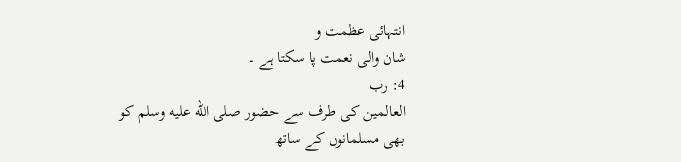انتہائی عظمت و
شان والی نعمت پا سکتا ہے ۔
4: رب
العالمین کی طرف سے حضور صلى الله عليه وسلم کو بھی مسلمانوں کے ساتھ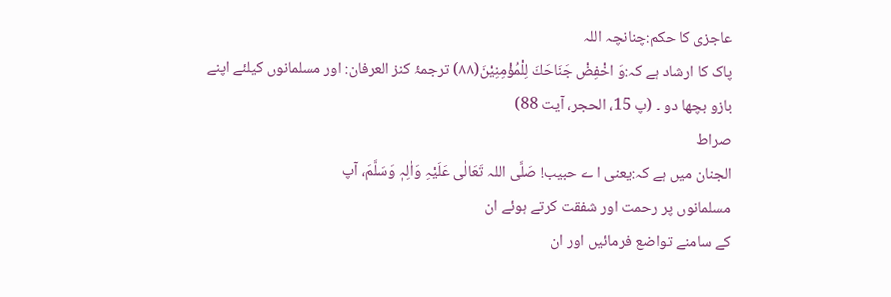عاجزی کا حکم:چنانچہ اللہ
پاک کا ارشاد ہے کہ:وَ اخْفِضْ جَنَاحَكَ لِلْمُؤْمِنِیْنَ(۸۸) ترجمۂ کنز العرفان: اور مسلمانوں کیلئے اپنے
بازو بچھا دو ۔ (پ 15، الحجر، آیت 88)
صراط
الجنان میں ہے کہ:یعنی ا ے حبیب! صَلَّی اللہ تَعَالٰی عَلَیْہِ وَاٰلِہٖ وَسَلَّمَ، آپ
مسلمانوں پر رحمت اور شفقت کرتے ہوئے ان
کے سامنے تواضع فرمائیں اور ان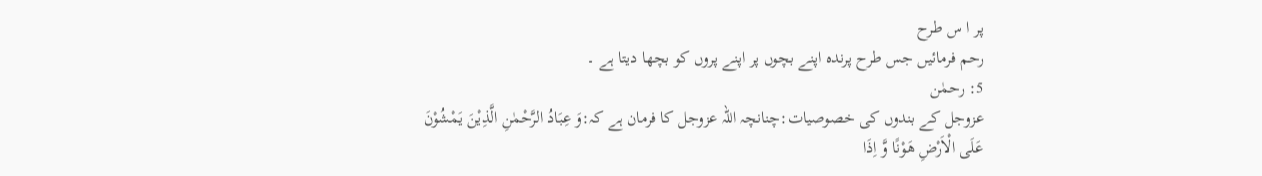پر ا س طرح
رحم فرمائیں جس طرح پرندہ اپنے بچوں پر اپنے پروں کو بچھا دیتا ہے ۔
5: رحمٰن
عزوجل کے بندوں کی خصوصیات:چنانچہ اللہ عزوجل کا فرمان ہے کہ:وَ عِبَادُ الرَّحْمٰنِ الَّذِیْنَ یَمْشُوْنَ
عَلَى الْاَرْضِ هَوْنًا وَّ اِذَا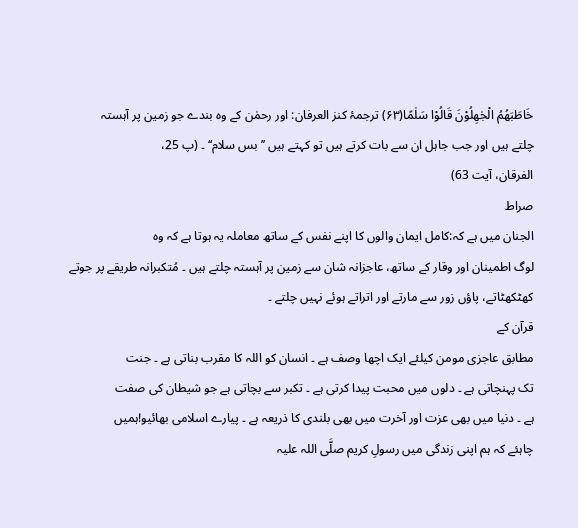خَاطَبَهُمُ الْجٰهِلُوْنَ قَالُوْا سَلٰمًا(۶۳) ترجمۂ کنز العرفان: اور رحمٰن کے وہ بندے جو زمین پر آہستہ
چلتے ہیں اور جب جاہل ان سے بات کرتے ہیں تو کہتے ہیں ’’بس سلام‘‘ ۔ (پ 25،
الفرقان، آیت 63)
صراط
الجنان میں ہے کہ:کامل ایمان والوں کا اپنے نفس کے ساتھ معاملہ یہ ہوتا ہے کہ وہ
لوگ اطمینان اور وقار کے ساتھ، عاجزانہ شان سے زمین پر آہستہ چلتے ہیں ۔ مُتکبرانہ طریقے پر جوتے کھٹکھٹاتے، پاؤں زور سے مارتے اور اتراتے ہوئے نہیں چلتے ۔
قرآن کے
مطابق عاجزی مومن کیلئے ایک اچھا وصف ہے ۔ انسان کو اللہ کا مقرب بناتی ہے ۔ جنت
تک پہنچاتی ہے ۔ دلوں میں محبت پیدا کرتی ہے ۔ تکبر سے بچاتی ہے جو شیطان کی صفت
ہے ۔ دنیا میں بھی عزت اور آخرت میں بھی بلندی کا ذریعہ ہے ۔ پیارے اسلامی بھائیو!ہمیں
چاہئے کہ ہم اپنی زندگی میں رسولِ کریم صلَّی اللہ علیہ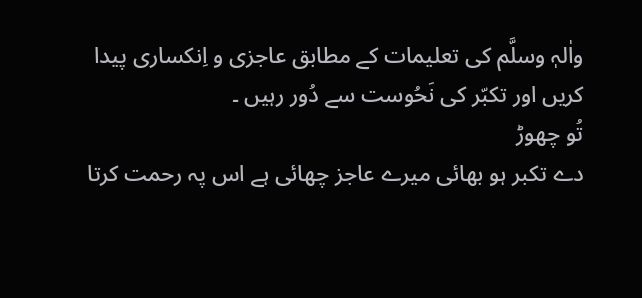واٰلہٖ وسلَّم کی تعلیمات کے مطابق عاجزی و اِنکساری پیدا
کریں اور تکبّر کی نَحُوست سے دُور رہیں ۔
تُو چھوڑ
دے تکبر ہو بھائی میرے عاجز چھائی ہے اس پہ رحمت کرتا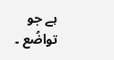ہے جو تواضُع ۔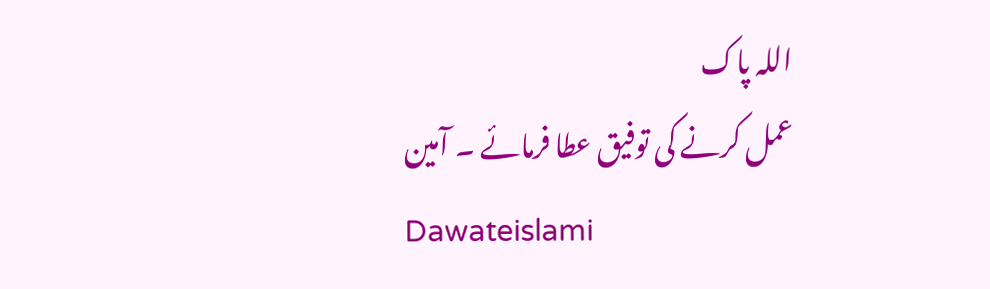اللہ پاک
عمل کرنے کی توفیق عطا فرمائے ۔ آمین
Dawateislami